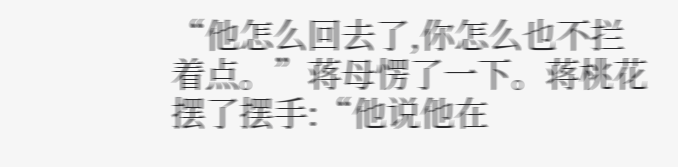“他怎么回去了,你怎么也不拦着点。”蒋母愣了一下。蒋桃花摆了摆手:“他说他在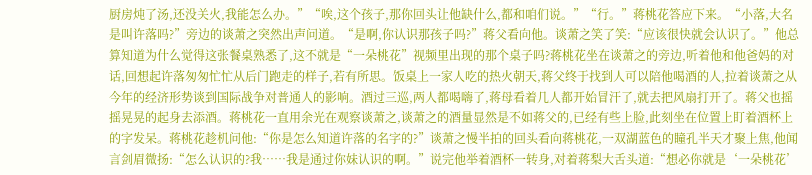厨房炖了汤,还没关火,我能怎么办。”“唉,这个孩子,那你回头让他缺什么,都和咱们说。”“行。”蒋桃花答应下来。“小落,大名是叫许落吗?”旁边的谈萧之突然出声问道。“是啊,你认识那孩子吗?”蒋父看向他。谈萧之笑了笑:“应该很快就会认识了。”他总算知道为什么觉得这张餐桌熟悉了,这不就是“一朵桃花”视频里出现的那个桌子吗?蒋桃花坐在谈萧之的旁边,听着他和他爸妈的对话,回想起许落匆匆忙忙从后门跑走的样子,若有所思。饭桌上一家人吃的热火朝天,蒋父终于找到人可以陪他喝酒的人,拉着谈萧之从今年的经济形势谈到国际战争对普通人的影响。酒过三巡,两人都喝嗨了,蒋母看着几人都开始冒汗了,就去把风扇打开了。蒋父也摇摇晃晃的起身去添酒。蒋桃花一直用余光在观察谈萧之,谈萧之的酒量显然是不如蒋父的,已经有些上脸,此刻坐在位置上盯着酒杯上的字发呆。蒋桃花趁机问他:“你是怎么知道许落的名字的?”谈萧之慢半拍的回头看向蒋桃花,一双湖蓝色的瞳孔半天才聚上焦,他闻言剑眉微扬:“怎么认识的?我……我是通过你妹认识的啊。”说完他举着酒杯一转身,对着蒋梨大舌头道:“想必你就是‘一朵桃花’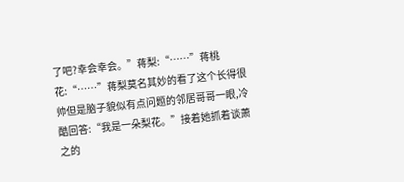了吧?幸会幸会。”蒋梨:“……”蒋桃花:“……”蒋梨莫名其妙的看了这个长得很帅但是脑子貌似有点问题的邻居哥哥一眼,冷酷回答:“我是一朵梨花。”接着她抓着谈萧之的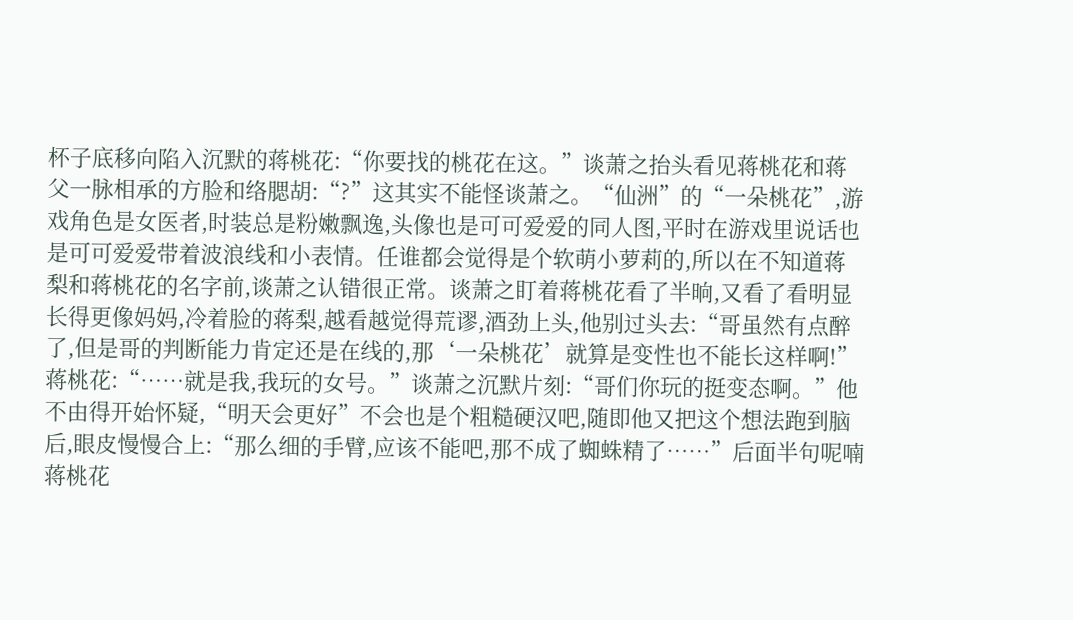杯子底移向陷入沉默的蒋桃花:“你要找的桃花在这。”谈萧之抬头看见蒋桃花和蒋父一脉相承的方脸和络腮胡:“?”这其实不能怪谈萧之。“仙洲”的“一朵桃花”,游戏角色是女医者,时装总是粉嫩飘逸,头像也是可可爱爱的同人图,平时在游戏里说话也是可可爱爱带着波浪线和小表情。任谁都会觉得是个软萌小萝莉的,所以在不知道蒋梨和蒋桃花的名字前,谈萧之认错很正常。谈萧之盯着蒋桃花看了半晌,又看了看明显长得更像妈妈,冷着脸的蒋梨,越看越觉得荒谬,酒劲上头,他别过头去:“哥虽然有点醉了,但是哥的判断能力肯定还是在线的,那‘一朵桃花’就算是变性也不能长这样啊!”蒋桃花:“……就是我,我玩的女号。”谈萧之沉默片刻:“哥们你玩的挺变态啊。”他不由得开始怀疑,“明天会更好”不会也是个粗糙硬汉吧,随即他又把这个想法跑到脑后,眼皮慢慢合上:“那么细的手臂,应该不能吧,那不成了蜘蛛精了……”后面半句呢喃蒋桃花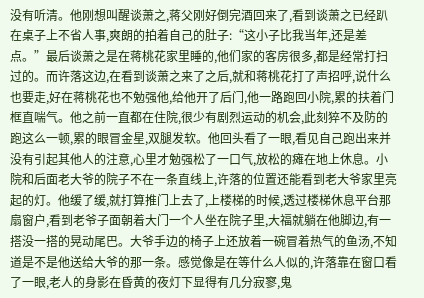没有听清。他刚想叫醒谈萧之,蒋父刚好倒完酒回来了,看到谈萧之已经趴在桌子上不省人事,爽朗的拍着自己的肚子:“这小子比我当年,还是差点。”最后谈萧之是在蒋桃花家里睡的,他们家的客房很多,都是经常打扫过的。而许落这边,在看到谈萧之来了之后,就和蒋桃花打了声招呼,说什么也要走,好在蒋桃花也不勉强他,给他开了后门,他一路跑回小院,累的扶着门框直喘气。他之前一直都在住院,很少有剧烈运动的机会,此刻猝不及防的跑这么一顿,累的眼冒金星,双腿发软。他回头看了一眼,看见自己跑出来并没有引起其他人的注意,心里才勉强松了一口气,放松的瘫在地上休息。小院和后面老大爷的院子不在一条直线上,许落的位置还能看到老大爷家里亮起的灯。他缓了缓,就打算推门上去了,上楼梯的时候,透过楼梯休息平台那扇窗户,看到老爷子面朝着大门一个人坐在院子里,大福就躺在他脚边,有一搭没一搭的晃动尾巴。大爷手边的椅子上还放着一碗冒着热气的鱼汤,不知道是不是他送给大爷的那一条。感觉像是在等什么人似的,许落靠在窗口看了一眼,老人的身影在昏黄的夜灯下显得有几分寂寥,鬼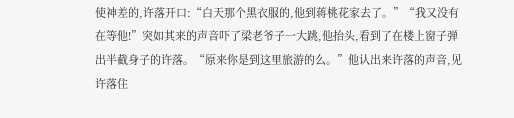使神差的,许落开口:“白天那个黑衣服的,他到蒋桃花家去了。”“我又没有在等他!”突如其来的声音吓了梁老爷子一大跳,他抬头,看到了在楼上窗子弹出半截身子的许落。“原来你是到这里旅游的么。”他认出来许落的声音,见许落住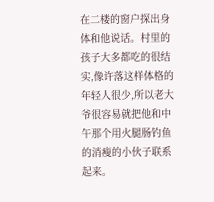在二楼的窗户探出身体和他说话。村里的孩子大多都吃的很结实,像许落这样体格的年轻人很少,所以老大爷很容易就把他和中午那个用火腿肠钓鱼的消瘦的小伙子联系起来。